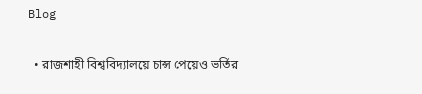Blog

  • রাজশাহী বিশ্ববিদ্যালয়ে চান্স পেয়েও ভর্তির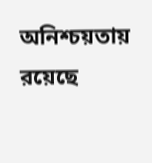অনিশ্চয়তায় রয়েছে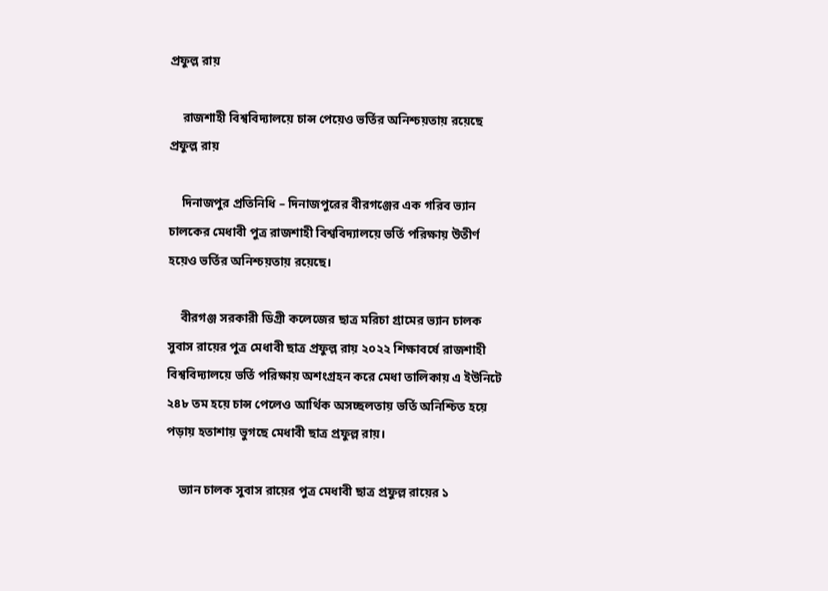প্রফুল্ল রায়

    রাজশাহী বিশ্ববিদ্যালয়ে চান্স পেয়েও ভর্তির অনিশ্চয়তায় রয়েছে প্রফুল্ল রায়

    দিনাজপুর প্রতিনিধি – দিনাজপুরের বীরগঞ্জের এক গরিব ভ্যান চালকের মেধাবী পুত্র রাজশাহী বিশ্ববিদ্যালয়ে ভর্তি পরিক্ষায় উতীর্ণ হয়েও ভর্তির অনিশ্চয়তায় রয়েছে।

    বীরগঞ্জ সরকারী ডিগ্রী কলেজের ছাত্র মরিচা গ্রামের ভ্যান চালক সুবাস রায়ের পুত্র মেধাবী ছাত্র প্রফুল্ল রায় ২০২২ শিক্ষাবর্ষে রাজশাহী বিশ্ববিদ্যালয়ে ভর্তি পরিক্ষায় অশংগ্রহন করে মেধা তালিকায় এ ইউনিটে ২৪৮ তম হয়ে চান্স পেলেও আর্থিক অসচ্ছলতায় ভর্তি অনিশ্চিত হয়ে পড়ায় হতাশায় ভুগছে মেধাবী ছাত্র প্রফুল্ল রায়।

    ভ্যান চালক সুবাস রায়ের পুত্র মেধাবী ছাত্র প্রফুল্ল রায়ের ১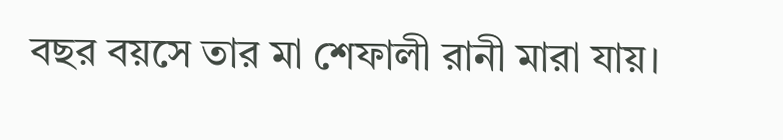বছর বয়সে তার মা শেফালী রানী মারা যায়।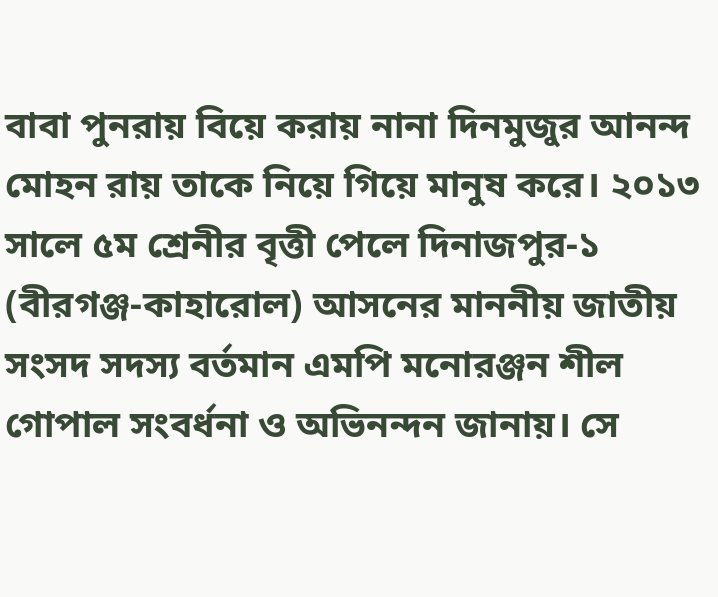বাবা পুনরায় বিয়ে করায় নানা দিনমুজুর আনন্দ মোহন রায় তাকে নিয়ে গিয়ে মানুষ করে। ২০১৩ সালে ৫ম শ্রেনীর বৃত্তী পেলে দিনাজপুর-১ (বীরগঞ্জ-কাহারোল) আসনের মাননীয় জাতীয় সংসদ সদস্য বর্তমান এমপি মনোরঞ্জন শীল গোপাল সংবর্ধনা ও অভিনন্দন জানায়। সে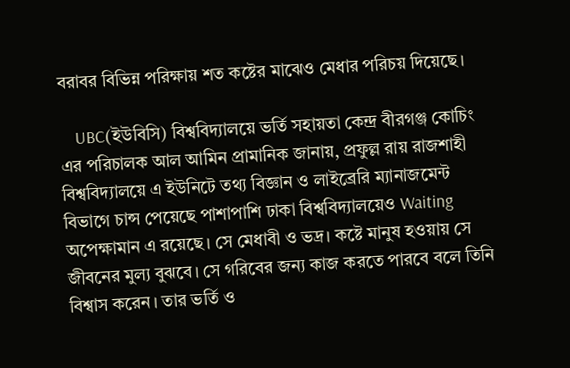বরাবর বিভিন্ন পরিক্ষায় শত কষ্টের মাঝেও মেধার পরিচয় দিয়েছে।

    UBC(ইউবিসি) বিশ্ববিদ্যালয়ে ভর্তি সহায়তা কেন্দ্র বীরগঞ্জ কোচিং এর পরিচালক আল আমিন প্রামানিক জানায়, প্রফুল্ল রায় রাজশাহী বিশ্ববিদ্যালয়ে এ ইউনিটে তথ্য বিজ্ঞান ও লাইব্রেরি ম্যানাজমেন্ট বিভাগে চান্স পেয়েছে পাশাপাশি ঢাকা বিশ্ববিদ্যালয়েও Waiting অপেক্ষামান এ রয়েছে। সে মেধাবী ও ভদ্র। কষ্টে মানুষ হওয়ায় সে জীবনের মুল্য বুঝবে। সে গরিবের জন্য কাজ করতে পারবে বলে তিনি বিশ্বাস করেন। তার ভর্তি ও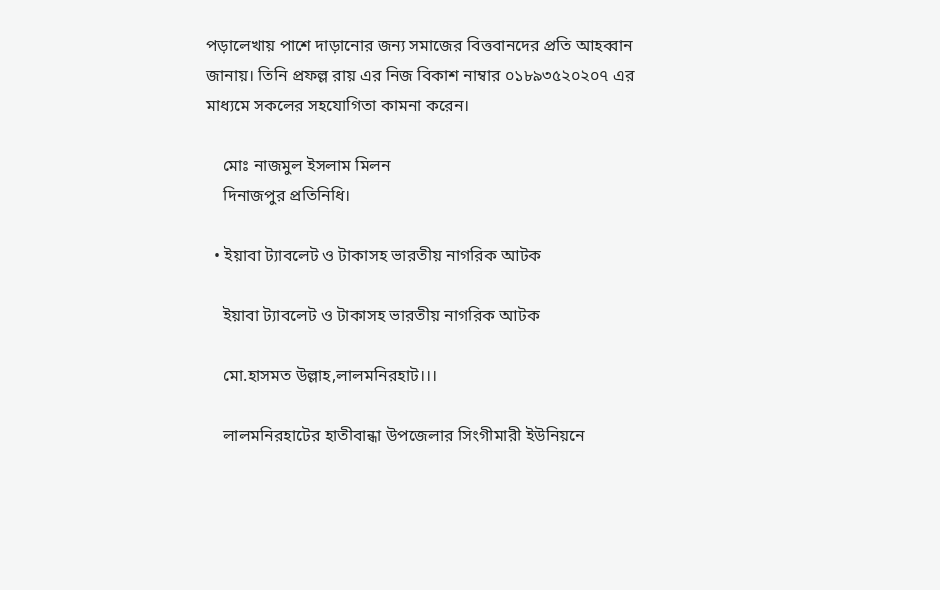পড়ালেখায় পাশে দাড়ানোর জন্য সমাজের বিত্তবানদের প্রতি আহব্বান জানায়। তিনি প্রফল্ল রায় এর নিজ বিকাশ নাম্বার ০১৮৯৩৫২০২০৭ এর মাধ্যমে সকলের সহযোগিতা কামনা করেন।

    মোঃ নাজমুল ইসলাম মিলন
    দিনাজপুর প্রতিনিধি।

  • ইয়াবা ট্যাবলেট ও টাকাসহ ভারতীয় নাগরিক আটক

    ইয়াবা ট্যাবলেট ও টাকাসহ ভারতীয় নাগরিক আটক

    মো.হাসমত উল্লাহ,লালমনিরহাট।।।

    লালমনিরহাটের হাতীবান্ধা উপজেলার সিংগীমারী ইউনিয়নে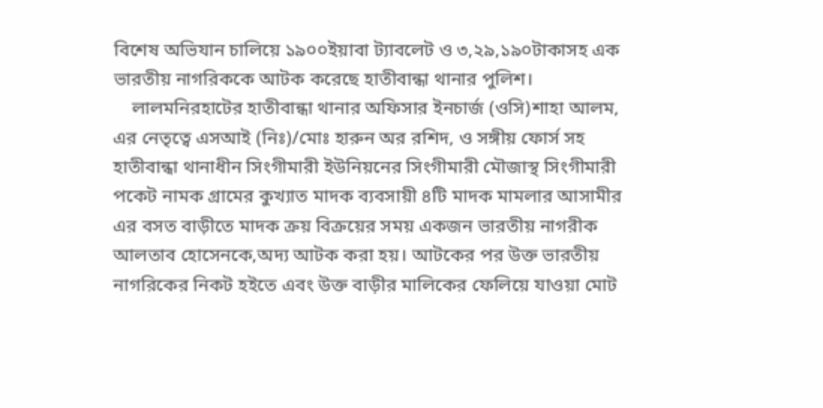বিশেষ অভিযান চালিয়ে ১৯০০ইয়াবা ট্যাবলেট ও ৩,২৯,১৯০টাকাসহ এক ভারতীয় নাগরিককে আটক করেছে হাতীবান্ধা থানার পুলিশ।
    লালমনিরহাটের হাতীবান্ধা থানার অফিসার ইনচার্জ (ওসি)শাহা আলম, এর নেতৃত্বে এসআই (নিঃ)/মোঃ হারুন অর রশিদ, ও সঙ্গীয় ফোর্স সহ হাতীবান্ধা থানাধীন সিংগীমারী ইউনিয়নের সিংগীমারী মৌজাস্থ সিংগীমারী পকেট নামক গ্রামের কুখ্যাত মাদক ব্যবসায়ী ৪টি মাদক মামলার আসামীর এর বসত বাড়ীতে মাদক ক্রয় বিক্রয়ের সময় একজন ভারতীয় নাগরীক আলতাব হোসেনকে,অদ্য আটক করা হয়। আটকের পর উক্ত ভারতীয় নাগরিকের নিকট হইতে এবং উক্ত বাড়ীর মালিকের ফেলিয়ে যাওয়া মোট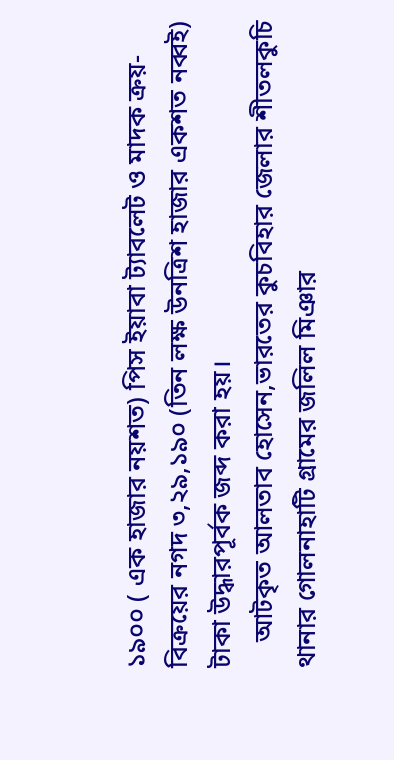১৯০০ ( এক হাজার নয়শত) পিস ইয়াবা ট্যাবলেট ও মাদক ক্রয়-বিক্রয়ের নগদ ৩,২৯,১৯০ (তিন লক্ষ উনত্রিশ হাজার একশত নব্বই) টাকা উদ্ধারপূর্বক জব্দ করা হয়।
    আটকৃত আলতাব হোসেন,ভারতের কুচবিহার জেলার শীতলকুচি থানার গোলনাহাটি গ্রামের জলিল মিঞার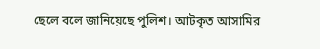ছেলে বলে জানিয়েছে পুলিশ। আটকৃত আসামির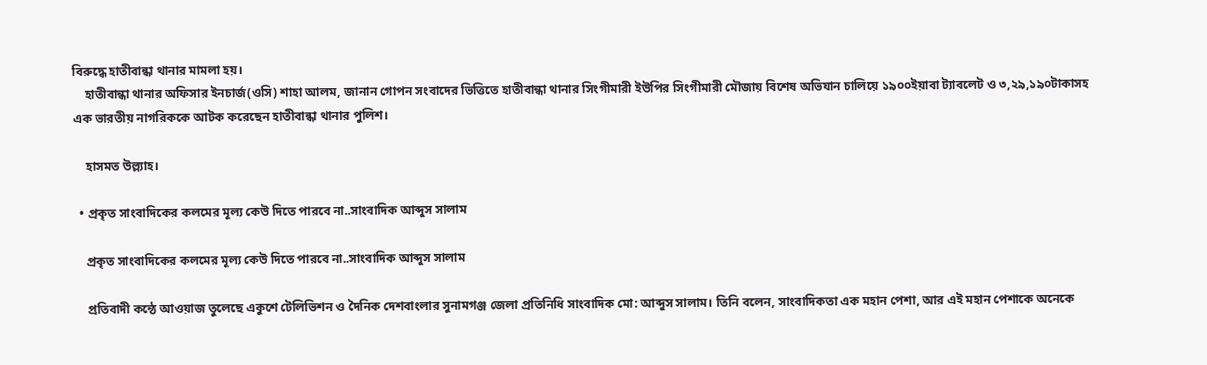বিরুদ্ধে হাতীবান্ধা থানার মামলা হয়।
    হাতীবান্ধা থানার অফিসার ইনচার্জ(ওসি) শাহা আলম, জানান গোপন সংবাদের ভিত্তিতে হাতীবান্ধা থানার সিংগীমারী ইউপির সিংগীমারী মৌজায় বিশেষ অভিযান চালিয়ে ১৯০০ইয়াবা ট্যাবলেট ও ৩,২৯,১৯০টাকাসহ এক ভারতীয় নাগরিককে আটক করেছেন হাতীবান্ধা থানার পুলিশ।

    হাসমত উল্ল্যাহ।

  • প্রকৃত সাংবাদিকের কলমের মূল্য কেউ দিতে পারবে না..সাংবাদিক আব্দুস সালাম

    প্রকৃত সাংবাদিকের কলমের মূল্য কেউ দিতে পারবে না..সাংবাদিক আব্দুস সালাম

    প্রতিবাদী কন্ঠে আওয়াজ তুলেছে একুশে টেলিভিশন ও দৈনিক দেশবাংলার সুনামগঞ্জ জেলা প্রতিনিধি সাংবাদিক মো: আব্দুস সালাম। তিনি বলেন, সাংবাদিকতা এক মহান পেশা, আর এই মহান পেশাকে অনেকে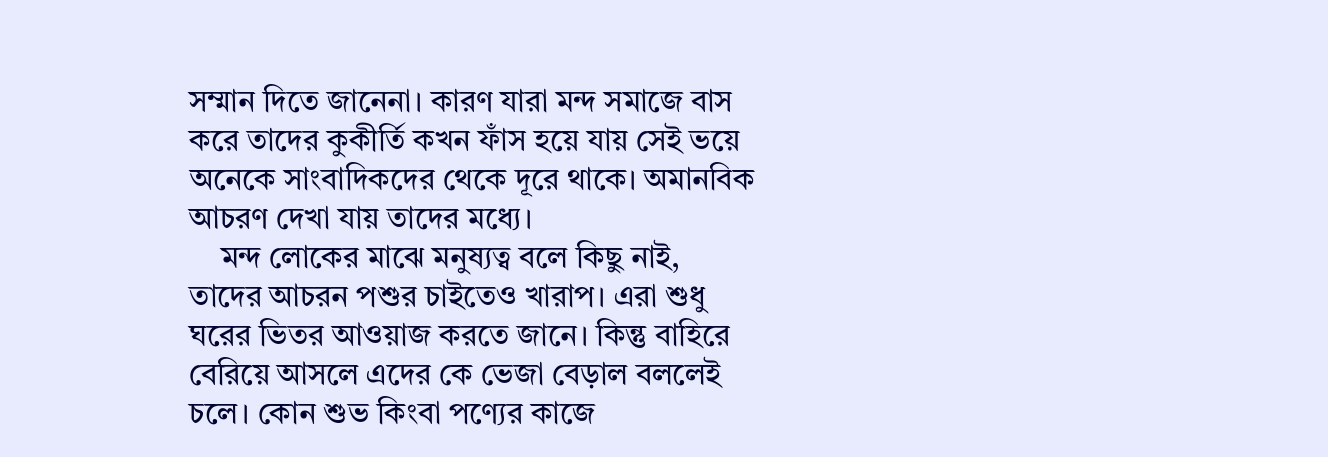সম্মান দিতে জানেনা। কারণ যারা মন্দ সমাজে বাস করে তাদের কুকীর্তি কখন ফাঁস হয়ে যায় সেই ভয়ে অনেকে সাংবাদিকদের থেকে দূরে থাকে। অমানবিক আচরণ দেখা যায় তাদের মধ্যে।
    মন্দ লোকের মাঝে মনুষ্যত্ব বলে কিছু নাই, তাদের আচরন পশুর চাইতেও খারাপ। এরা শুধু ঘরের ভিতর আওয়াজ করতে জানে। কিন্তু বাহিরে বেরিয়ে আসলে এদের কে ভেজা বেড়াল বললেই চলে। কোন শুভ কিংবা পণ্যের কাজে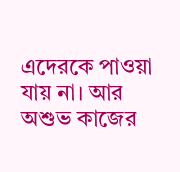এদেরকে পাওয়া যায় না। আর অশুভ কাজের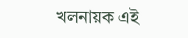খলনায়ক এই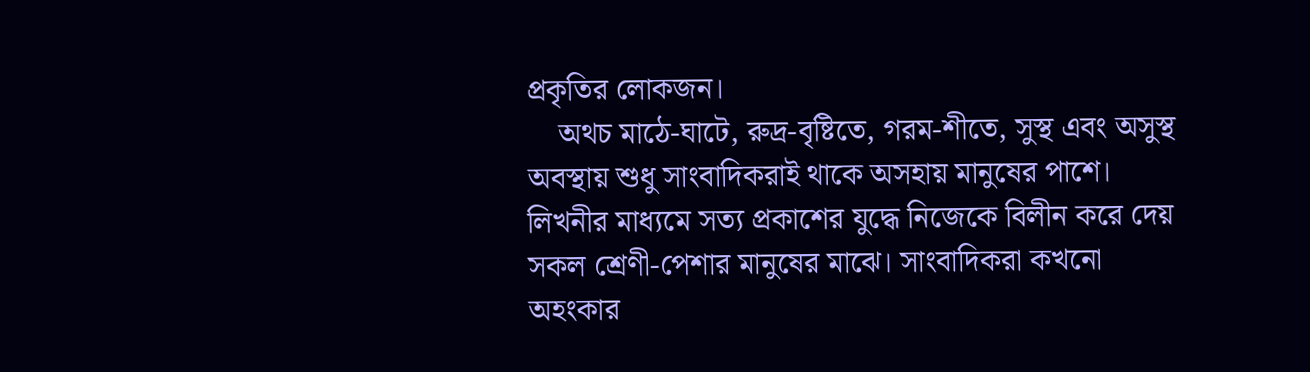প্রকৃতির লোকজন।
    অথচ মাঠে-ঘাটে, রুদ্র-বৃষ্টিতে, গরম-শীতে, সুস্থ এবং অসুস্থ অবস্থায় শুধু সাংবাদিকরাই থাকে অসহায় মানুষের পাশে। লিখনীর মাধ্যমে সত্য প্রকাশের যুদ্ধে নিজেকে বিলীন করে দেয় সকল শ্রেণী-পেশার মানুষের মাঝে। সাংবাদিকরা কখনো অহংকার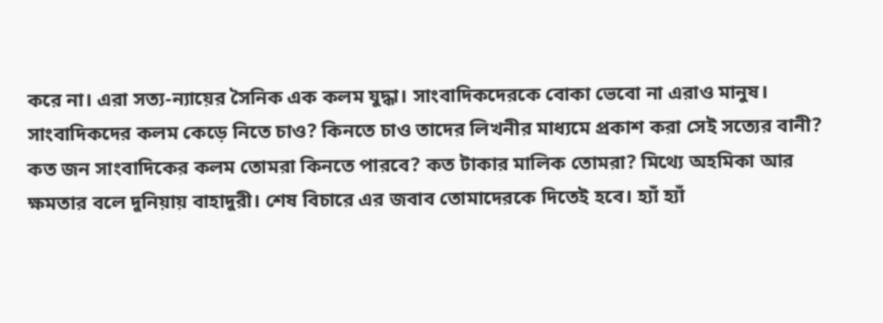করে না। এরা সত্য-ন্যায়ের সৈনিক এক কলম যুদ্ধা। সাংবাদিকদেরকে বোকা ভেবো না এরাও মানুষ। সাংবাদিকদের কলম কেড়ে নিতে চাও? কিনতে চাও তাদের লিখনীর মাধ্যমে প্রকাশ করা সেই সত্যের বানী? কত জন সাংবাদিকের কলম তোমরা কিনতে পারবে? কত টাকার মালিক তোমরা? মিথ্যে অহমিকা আর ক্ষমতার বলে দুনিয়ায় বাহাদুরী। শেষ বিচারে এর জবাব তোমাদেরকে দিতেই হবে। হ্যাঁ হ্যাঁ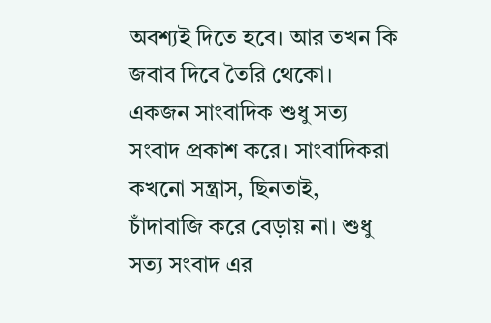অবশ্যই দিতে হবে। আর তখন কি জবাব দিবে তৈরি থেকো। একজন সাংবাদিক শুধু সত্য সংবাদ প্রকাশ করে। সাংবাদিকরা কখনো সন্ত্রাস, ছিনতাই, চাঁদাবাজি করে বেড়ায় না। শুধু সত্য সংবাদ এর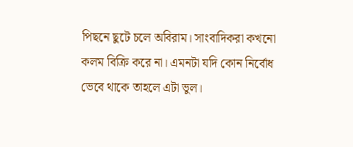পিছনে ছুটে চলে অবিরাম। সাংবাদিকরা কখনো কলম বিক্রি করে না। এমনটা যদি কোন নির্বোধ ভেবে থাকে তাহলে এটা ভুল।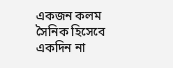একজন কলম সৈনিক হিসেবে একদিন না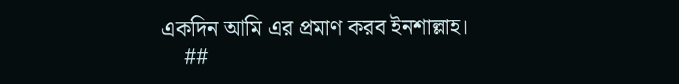একদিন আমি এর প্রমাণ করব ইনশাল্লাহ।
    ##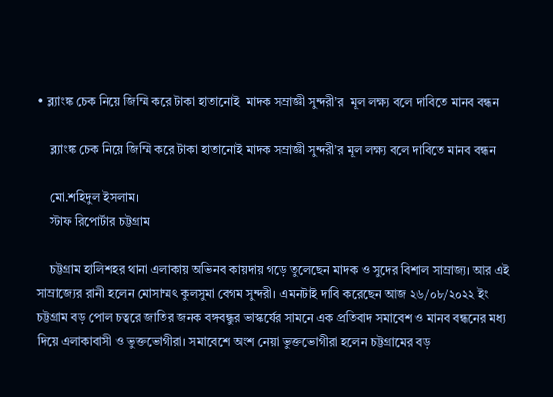• ব্ল্যাংঙ্ক চেক নিয়ে জিম্মি করে টাকা হাতানোই  মাদক সম্রাজ্ঞী সুন্দরী’র  মূল লক্ষ্য বলে দাবিতে মানব বন্ধন

    ব্ল্যাংঙ্ক চেক নিয়ে জিম্মি করে টাকা হাতানোই মাদক সম্রাজ্ঞী সুন্দরী’র মূল লক্ষ্য বলে দাবিতে মানব বন্ধন

    মো.শহিদুল ইসলাম।
    স্টাফ রিপোর্টার চট্টগ্রাম

    চট্টগ্রাম হালিশহর থানা এলাকায় অভিনব কায়দায় গড়ে তুলেছেন মাদক ও সুদের বিশাল সাম্রাজ্য। আর এই সাম্রাজ্যের রানী হলেন মোসাম্মৎ কুলসুমা বেগম সুন্দরী। এমনটাই দাবি করেছেন আজ ২৬/০৮/২০২২ ইং চট্টগ্রাম বড় পোল চত্বরে জাতির জনক বঙ্গবন্ধুর ভাস্কর্যের সামনে এক প্রতিবাদ সমাবেশ ও মানব বন্ধনের মধ্য দিয়ে এলাকাবাসী ও ভুক্তভোগীরা। সমাবেশে অংশ নেয়া ভুক্তভোগীরা হলেন চট্টগ্রামের বড়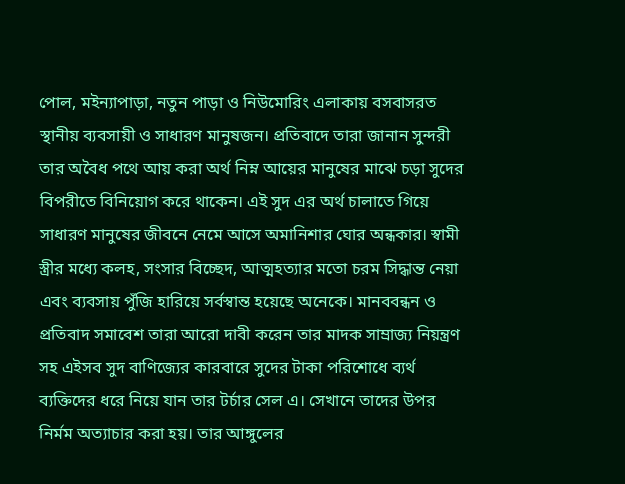পোল, মইন্যাপাড়া, নতুন পাড়া ও নিউমোরিং এলাকায় বসবাসরত স্থানীয় ব্যবসায়ী ও সাধারণ মানুষজন। প্রতিবাদে তারা জানান সুন্দরী তার অবৈধ পথে আয় করা অর্থ নিম্ন আয়ের মানুষের মাঝে চড়া সুদের বিপরীতে বিনিয়োগ করে থাকেন। এই সুদ এর অর্থ চালাতে গিয়ে সাধারণ মানুষের জীবনে নেমে আসে অমানিশার ঘোর অন্ধকার। স্বামী স্ত্রীর মধ্যে কলহ, সংসার বিচ্ছেদ, আত্মহত্যার মতো চরম সিদ্ধান্ত নেয়া এবং ব্যবসায় পুঁজি হারিয়ে সর্বস্বান্ত হয়েছে অনেকে। মানববন্ধন ও প্রতিবাদ সমাবেশ তারা আরো দাবী করেন তার মাদক সাম্রাজ্য নিয়ন্ত্রণ সহ এইসব সুদ বাণিজ্যের কারবারে সুদের টাকা পরিশোধে ব্যর্থ ব্যক্তিদের ধরে নিয়ে যান তার টর্চার সেল এ। সেখানে তাদের উপর নির্মম অত্যাচার করা হয়। তার আঙ্গুলের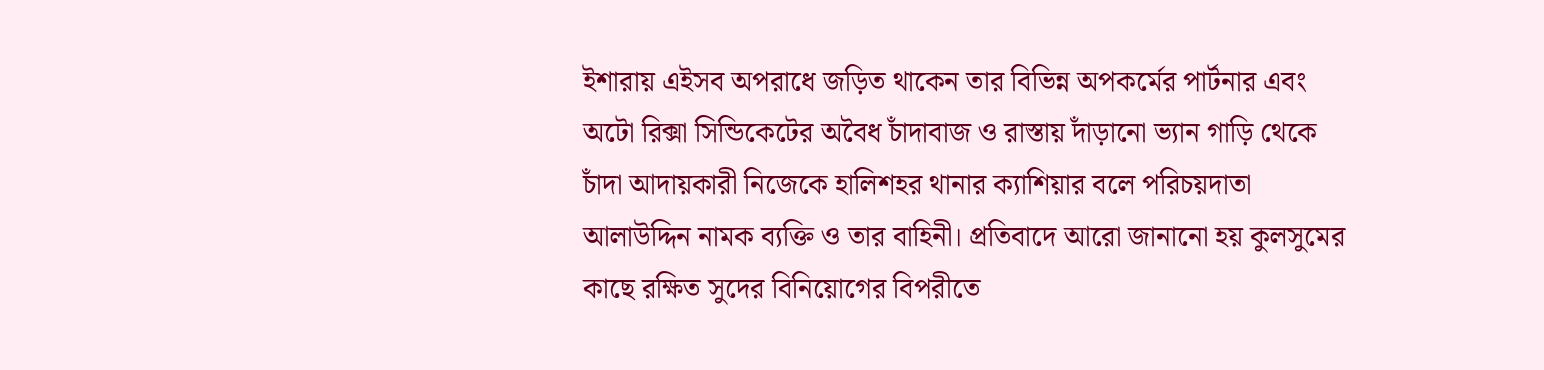ইশারায় এইসব অপরাধে জড়িত থাকেন তার বিভিন্ন অপকর্মের পার্টনার এবং অটো রিক্সা সিন্ডিকেটের অবৈধ চাঁদাবাজ ও রাস্তায় দাঁড়ানো ভ্যান গাড়ি থেকে চাঁদা আদায়কারী নিজেকে হালিশহর থানার ক্যাশিয়ার বলে পরিচয়দাতা আলাউদ্দিন নামক ব্যক্তি ও তার বাহিনী। প্রতিবাদে আরো জানানো হয় কুলসুমের কাছে রক্ষিত সুদের বিনিয়োগের বিপরীতে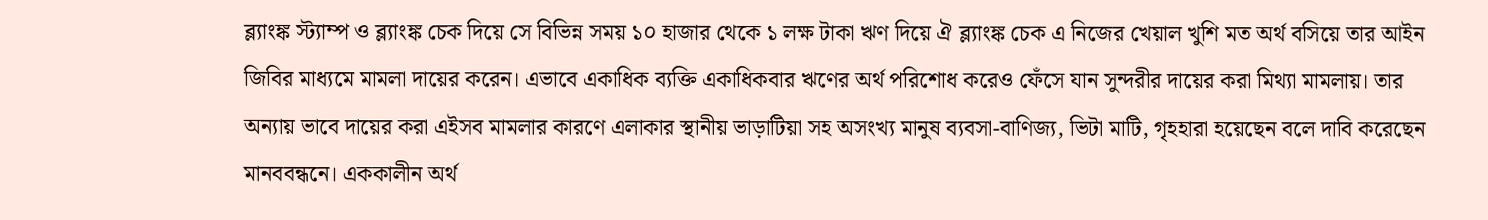ব্ল্যাংঙ্ক স্ট্যাম্প ও ব্ল্যাংঙ্ক চেক দিয়ে সে বিভিন্ন সময় ১০ হাজার থেকে ১ লক্ষ টাকা ঋণ দিয়ে ঐ ব্ল্যাংঙ্ক চেক এ নিজের খেয়াল খুশি মত অর্থ বসিয়ে তার আইন জিবির মাধ্যমে মামলা দায়ের করেন। এভাবে একাধিক ব্যক্তি একাধিকবার ঋণের অর্থ পরিশোধ করেও ফেঁসে যান সুন্দরীর দায়ের করা মিথ্যা মামলায়। তার অন্যায় ভাবে দায়ের করা এইসব মামলার কারণে এলাকার স্থানীয় ভাড়াটিয়া সহ অসংখ্য মানুষ ব্যবসা-বাণিজ্য, ভিটা মাটি, গৃহহারা হয়েছেন বলে দাবি করেছেন মানববন্ধনে। এককালীন অর্থ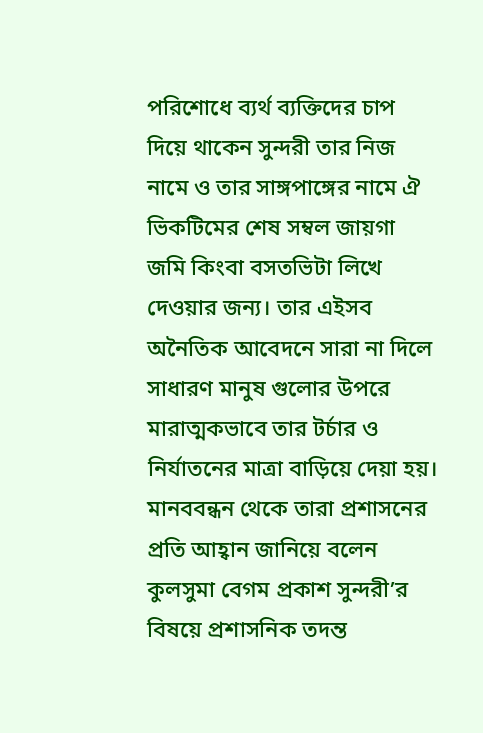পরিশোধে ব্যর্থ ব্যক্তিদের চাপ দিয়ে থাকেন সুন্দরী তার নিজ নামে ও তার সাঙ্গপাঙ্গের নামে ঐ ভিকটিমের শেষ সম্বল জায়গা জমি কিংবা বসতভিটা লিখে দেওয়ার জন্য। তার এইসব অনৈতিক আবেদনে সারা না দিলে সাধারণ মানুষ গুলোর উপরে মারাত্মকভাবে তার টর্চার ও নির্যাতনের মাত্রা বাড়িয়ে দেয়া হয়। মানববন্ধন থেকে তারা প্রশাসনের প্রতি আহ্বান জানিয়ে বলেন কুলসুমা বেগম প্রকাশ সুন্দরী’র বিষয়ে প্রশাসনিক তদন্ত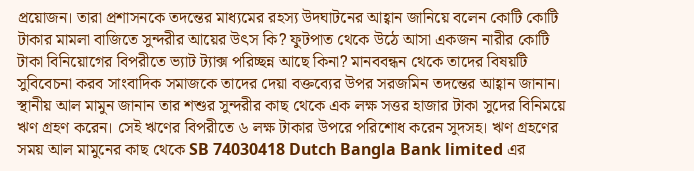প্রয়োজন। তারা প্রশাসনকে তদন্তের মাধ্যমের রহস্য উদঘাটনের আহ্বান জানিয়ে বলেন কোটি কোটি টাকার মামলা বাজিতে সুন্দরীর আয়ের উৎস কি? ফুটপাত থেকে উঠে আসা একজন নারীর কোটি টাকা বিনিয়োগের বিপরীতে ভ্যাট ট্যাক্স পরিচ্ছন্ন আছে কিনা? মানববন্ধন থেকে তাদের বিষয়টি সুবিবেচনা করব সাংবাদিক সমাজকে তাদের দেয়া বক্তব্যের উপর সরজমিন তদন্তের আহ্বান জানান। স্থানীয় আল মামুন জানান তার শশুর সুন্দরীর কাছ থেকে এক লক্ষ সত্তর হাজার টাকা সুদের বিনিময়ে ঋণ গ্রহণ করেন। সেই ঋণের বিপরীতে ৬ লক্ষ টাকার উপরে পরিশোধ করেন সুদসহ। ঋণ গ্রহণের সময় আল মামুনের কাছ থেকে SB 74030418 Dutch Bangla Bank limited এর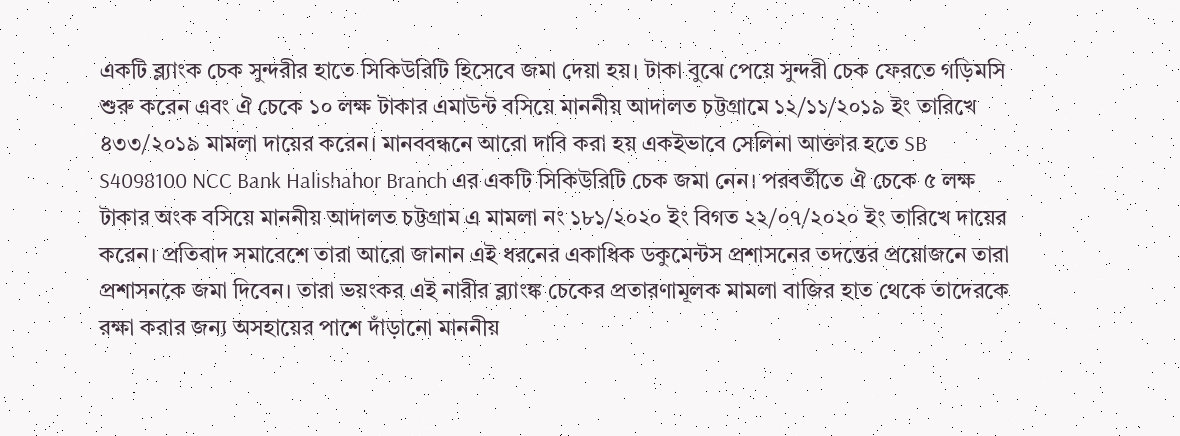একটি ব্ল্যাংক চেক সুন্দরীর হাতে সিকিউরিটি হিসেবে জমা দেয়া হয়। টাকা বুঝে পেয়ে সুন্দরী চেক ফেরতে গড়িমসি শুরু করেন এবং ঐ চেকে ১০ লক্ষ টাকার এমাউন্ট বসিয়ে মাননীয় আদালত চট্টগ্রামে ১২/১১/২০১৯ ইং তারিখে ৪৩৩/২০১৯ মামলা দায়ের করেন। মানববন্ধনে আরো দাবি করা হয় একইভাবে সেলিনা আক্তার হতে SB S4098100 NCC Bank Halishahor Branch এর একটি সিকিউরিটি চেক জমা নেন। পরবর্তীতে ঐ চেকে ৫ লক্ষ টাকার অংক বসিয়ে মাননীয় আদালত চট্টগ্রাম এ মামলা নং ১৮১/২০২০ ইং বিগত ২২/০৭/২০২০ ইং তারিখে দায়ের করেন। প্রতিবাদ সমাবেশে তারা আরো জানান এই ধরনের একাধিক ডকুমেন্টস প্রশাসনের তদন্তের প্রয়োজনে তারা প্রশাসনকে জমা দিবেন। তারা ভয়ংকর এই নারীর ব্ল্যাংঙ্ক চেকের প্রতারণামূলক মামলা বাজির হাত থেকে তাদেরকে রক্ষা করার জন্য অসহায়ের পাশে দাঁড়ানো মাননীয়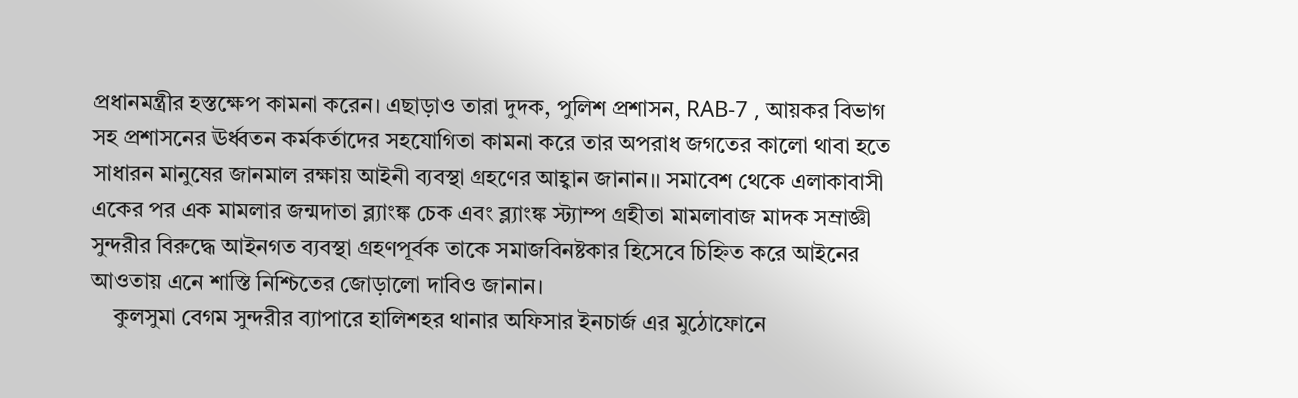প্রধানমন্ত্রীর হস্তক্ষেপ কামনা করেন। এছাড়াও তারা দুদক, পুলিশ প্রশাসন, RAB-7 , আয়কর বিভাগ সহ প্রশাসনের ঊর্ধ্বতন কর্মকর্তাদের সহযোগিতা কামনা করে তার অপরাধ জগতের কালো থাবা হতে সাধারন মানুষের জানমাল রক্ষায় আইনী ব্যবস্থা গ্রহণের আহ্বান জানান।। সমাবেশ থেকে এলাকাবাসী একের পর এক মামলার জন্মদাতা ব্ল্যাংঙ্ক চেক এবং ব্ল্যাংঙ্ক স্ট্যাম্প গ্রহীতা মামলাবাজ মাদক সম্রাজ্ঞী সুন্দরীর বিরুদ্ধে আইনগত ব্যবস্থা গ্রহণপূর্বক তাকে সমাজবিনষ্টকার হিসেবে চিহ্নিত করে আইনের আওতায় এনে শাস্তি নিশ্চিতের জোড়ালো দাবিও জানান।
    কুলসুমা বেগম সুন্দরীর‌ ব্যাপারে হালিশহর থানার অফিসার ইনচার্জ এর মুঠোফোনে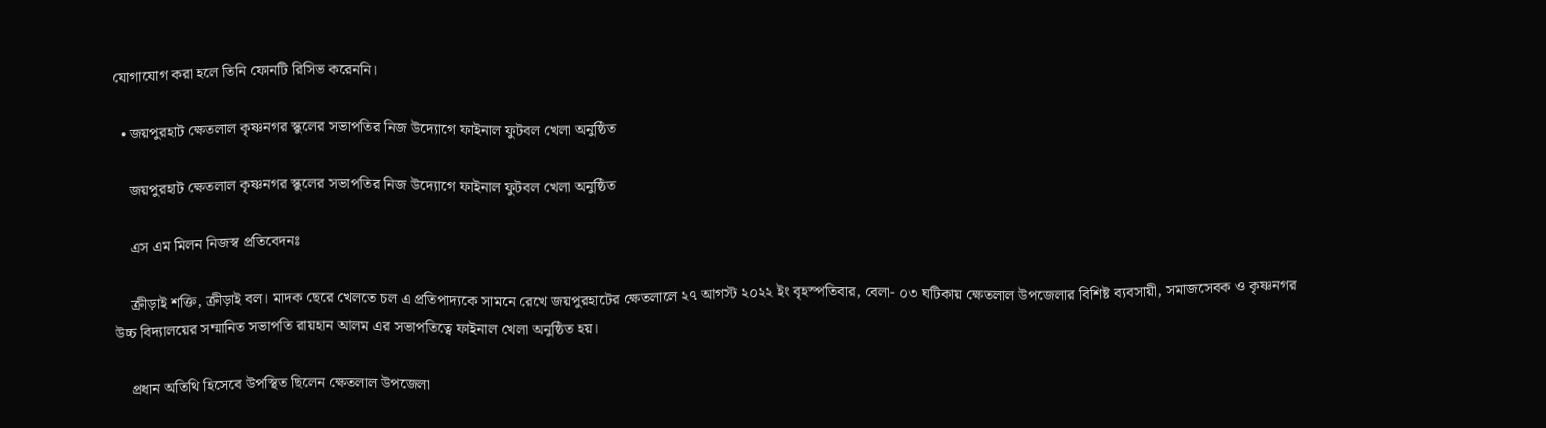যোগাযোগ করা হলে তিনি ফোনটি রিসিভ করেননি।

  • জয়পুরহাট ক্ষেতলাল কৃষ্ণনগর স্কুলের সভাপতির নিজ উদ্যোগে ফাইনাল ফুটবল খেলা অনুষ্ঠিত

    জয়পুরহাট ক্ষেতলাল কৃষ্ণনগর স্কুলের সভাপতির নিজ উদ্যোগে ফাইনাল ফুটবল খেলা অনুষ্ঠিত

    এস এম মিলন নিজস্ব প্রতিবেদনঃ

    ক্রীড়াই শক্তি, ক্রীড়াই বল। মাদক ছেরে খেলতে চল এ প্রতিপাদ্যকে সামনে রেখে জয়পুরহাটের ক্ষেতলালে ২৭ আগস্ট ২০২২ ইং বৃহস্পতিবার, বেলা- ০৩ ঘটিকায় ক্ষেতলাল উপজেলার বিশিষ্ট ব্যবসায়ী, সমাজসেবক ও কৃষ্ণনগর উচ্চ বিদ্যালয়ের সম্মানিত সভাপতি রায়হান আলম এর সভাপতিত্বে ফাইনাল খেলা অনুষ্ঠিত হয়।

    প্রধান অতিথি হিসেবে উপস্থিত ছিলেন ক্ষেতলাল উপজেলা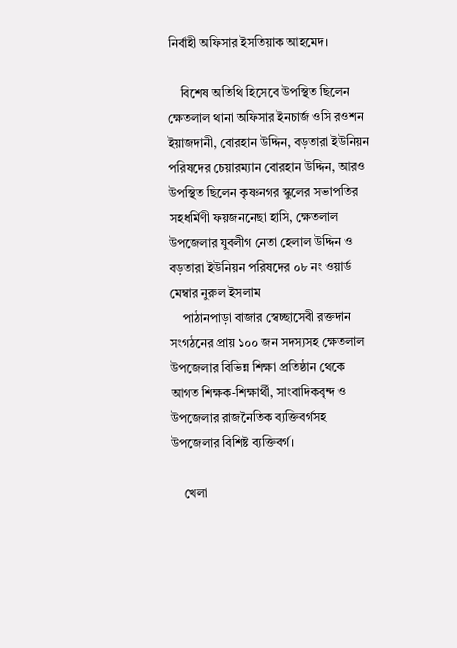নির্বাহী অফিসার ইসতিয়াক আহমেদ।

    বিশেষ অতিথি হিসেবে উপস্থিত ছিলেন ক্ষেতলাল থানা অফিসার ইনচার্জ ওসি রওশন ইয়াজদানী, বোরহান উদ্দিন, বড়তারা ইউনিয়ন পরিষদের চেয়ারম্যান বোরহান উদ্দিন, আরও উপস্থিত ছিলেন কৃষ্ণনগর স্কুলের সভাপতির সহধর্মিণী ফয়জননেছা হাসি, ক্ষেতলাল উপজেলার যুবলীগ নেতা হেলাল উদ্দিন ও বড়তারা ইউনিয়ন পরিষদের ০৮ নং ওয়ার্ড মেম্বার নুরুল ইসলাম
    পাঠানপাড়া বাজার স্বেচ্ছাসেবী রক্তদান সংগঠনের প্রায় ১০০ জন সদস্যসহ ক্ষেতলাল উপজেলার বিভিন্ন শিক্ষা প্রতিষ্ঠান থেকে আগত শিক্ষক-শিক্ষার্থী, সাংবাদিকবৃন্দ ও উপজেলার রাজনৈতিক ব্যক্তিবর্গসহ উপজেলার বিশিষ্ট ব্যক্তিবর্গ।

    খেলা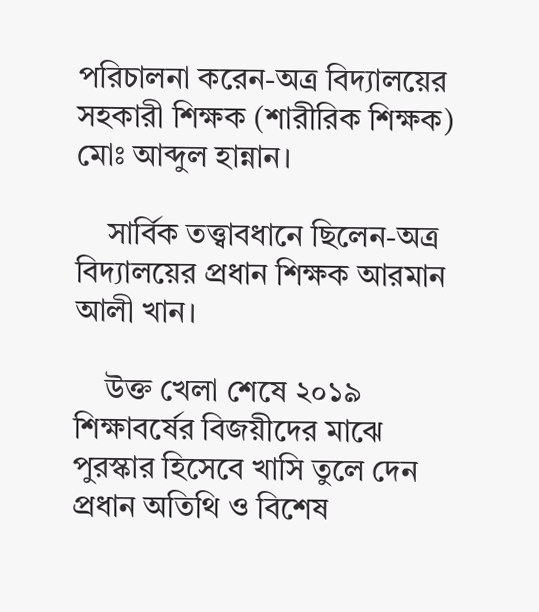পরিচালনা করেন-অত্র বিদ্যালয়ের সহকারী শিক্ষক (শারীরিক শিক্ষক) মোঃ আব্দুল হান্নান।

    সার্বিক তত্ত্বাবধানে ছিলেন-অত্র বিদ্যালয়ের প্রধান শিক্ষক আরমান আলী খান।

    উক্ত খেলা শেষে ২০১৯ শিক্ষাবর্ষের বিজয়ীদের মাঝে পুরস্কার হিসেবে খাসি তুলে দেন প্রধান অতিথি ও বিশেষ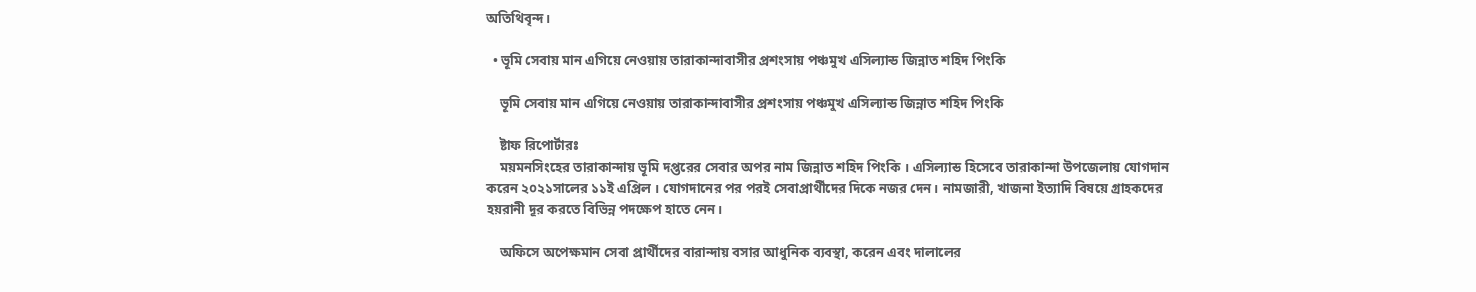অতিথিবৃন্দ।

  • ভূমি সেবায় মান এগিয়ে নেওয়ায় তারাকান্দাবাসীর প্রশংসায় পঞ্চমুখ এসিল্যান্ড জিন্নাত শহিদ পিংকি

    ভূমি সেবায় মান এগিয়ে নেওয়ায় তারাকান্দাবাসীর প্রশংসায় পঞ্চমুখ এসিল্যান্ড জিন্নাত শহিদ পিংকি

    ষ্টাফ রিপোর্টারঃ
    ময়মনসিংহের তারাকান্দায় ভূমি দপ্তরের সেবার অপর নাম জিন্নাত শহিদ পিংকি । এসিল্যান্ড হিসেবে তারাকান্দা উপজেলায় যোগদান করেন ২০২১সালের ১১ই এপ্রিল । যোগদানের পর পরই সেবাপ্রার্থীদের দিকে নজর দেন। নামজারী, খাজনা ইত্যাদি বিষয়ে গ্রাহকদের হয়রানী দূর করতে বিভিন্ন পদক্ষেপ হাতে নেন।

    অফিসে অপেক্ষমান সেবা প্রার্থীদের বারান্দায় বসার আধুনিক ব্যবস্থা, করেন এবং দালালের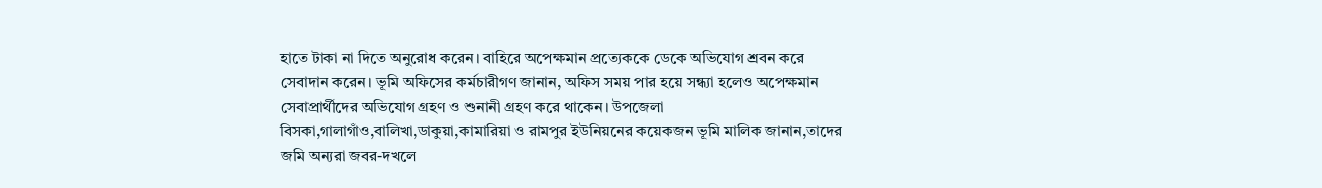হাতে টাকা না দিতে অনুরোধ করেন। বাহিরে অপেক্ষমান প্রত্যেককে ডেকে অভিযোগ শ্রবন করে সেবাদান করেন। ভূমি অফিসের কর্মচারীগণ জানান, অফিস সময় পার হয়ে সন্ধ্যা হলেও অপেক্ষমান সেবাপ্রার্থীদের অভিযোগ গ্রহণ ও শুনানী গ্রহণ করে থাকেন। উপজেলা বিসকা,গালাগাঁও,বালিখা,ডাকুয়া,কামারিয়া ও রামপুর ইউনিয়নের কয়েকজন ভূমি মালিক জানান,তাদের জমি অন্যরা জবর-দখলে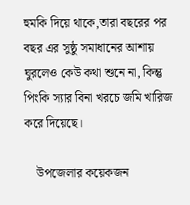হুমকি দিয়ে থাকে,তারা বছরের পর বছর এর সুষ্ঠু সমাধানের আশায় ঘুরলেও কেউ কথা শুনে না, কিন্তু পিংকি স্যার বিনা খরচে জমি খারিজ করে দিয়েছে।

    উপজেলার কয়েকজন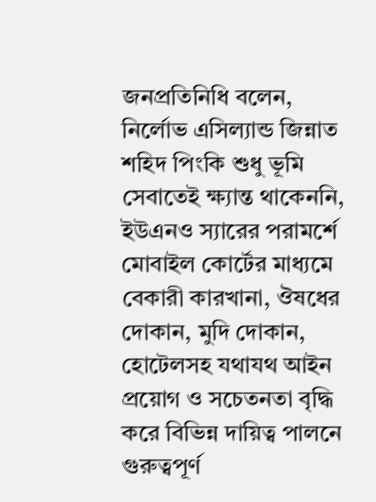জনপ্রতিনিধি বলেন, নির্লোভ এসিল্যান্ড জিন্নাত শহিদ পিংকি শুধু ভূমি সেবাতেই ক্ষ্যান্ত থাকেননি, ইউএনও স্যারের পরামর্শে মোবাইল কোর্টের মাধ্যমে বেকারী কারখানা, ঔষধের দোকান, মুদি দোকান, হোটেলসহ যথাযথ আইন প্রয়োগ ও সচেতনতা বৃদ্ধি করে বিভিন্ন দায়িত্ব পালনে গুরুত্বপূর্ণ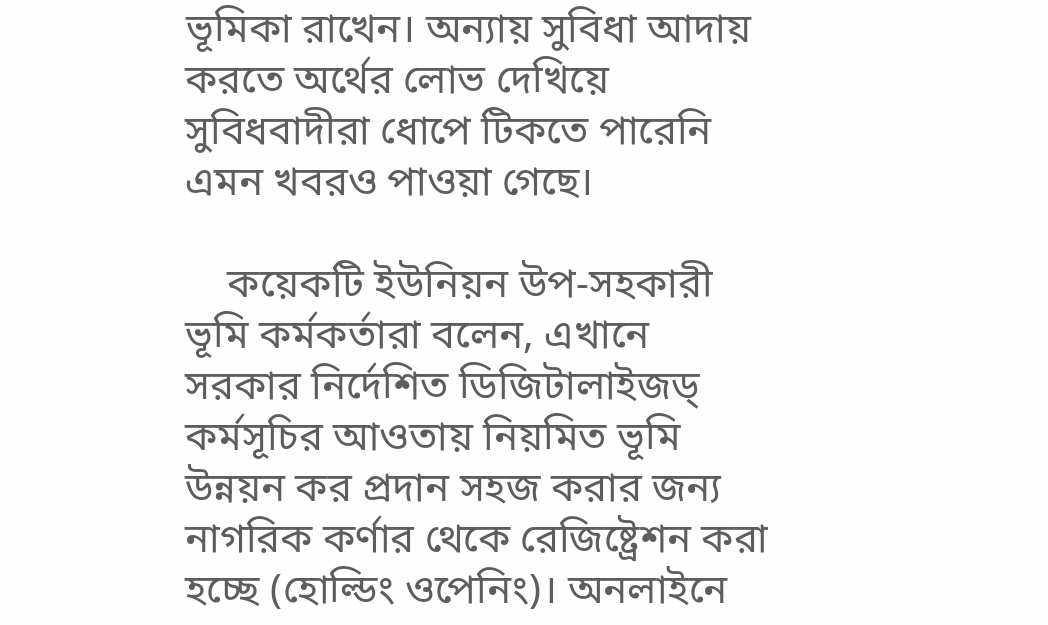ভূমিকা রাখেন। অন্যায় সুবিধা আদায় করতে অর্থের লোভ দেখিয়ে সুবিধবাদীরা ধোপে টিকতে পারেনি এমন খবরও পাওয়া গেছে।

    কয়েকটি ইউনিয়ন উপ-সহকারী ভূমি কর্মকর্তারা বলেন, এখানে সরকার নির্দেশিত ডিজিটালাইজড্ কর্মসূচির আওতায় নিয়মিত ভূমি উন্নয়ন কর প্রদান সহজ করার জন্য নাগরিক কর্ণার থেকে রেজিষ্ট্রেশন করা হচ্ছে (হোল্ডিং ওপেনিং)। অনলাইনে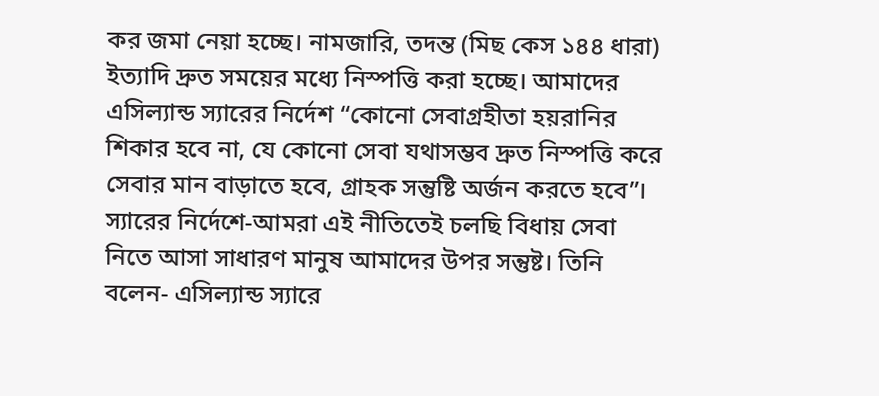কর জমা নেয়া হচ্ছে। নামজারি, তদন্ত (মিছ কেস ১৪৪ ধারা) ইত্যাদি দ্রুত সময়ের মধ্যে নিস্পত্তি করা হচ্ছে। আমাদের এসিল্যান্ড স্যারের নির্দেশ “কোনো সেবাগ্রহীতা হয়রানির শিকার হবে না, যে কোনো সেবা যথাসম্ভব দ্রুত নিস্পত্তি করে সেবার মান বাড়াতে হবে, গ্রাহক সন্তুষ্টি অর্জন করতে হবে”। স্যারের নির্দেশে-আমরা এই নীতিতেই চলছি বিধায় সেবা নিতে আসা সাধারণ মানুষ আমাদের উপর সন্তুষ্ট। তিনি বলেন- এসিল্যান্ড স্যারে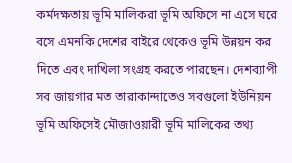কর্মদক্ষতায় ভূমি মালিকরা ভূমি অফিসে না এসে ঘরে বসে এমনকি দেশের বাইরে থেকেও ভূমি উন্নয়ন কর দিতে এবং দাখিলা সংগ্রহ করতে পারছেন। দেশব্যাপী সব জায়গার মত তারাকান্দাতেও সবগুলো ইউনিয়ন ভূমি অফিসেই মৌজাওয়ারী ভূমি মালিকের তথ্য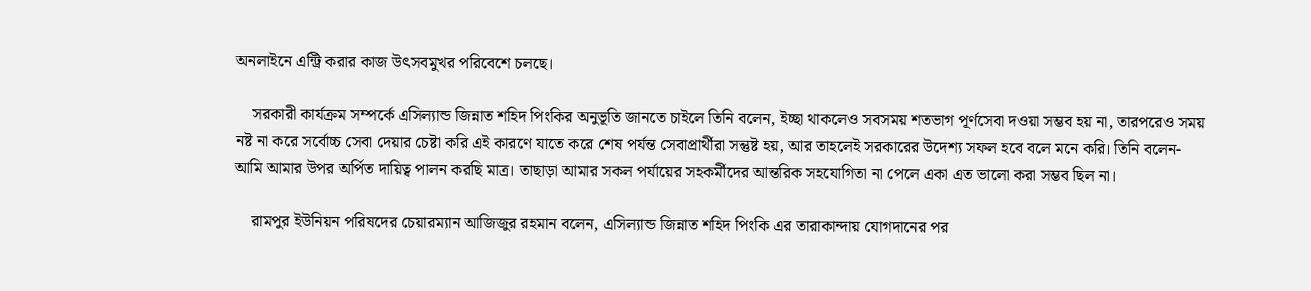অনলাইনে এন্ট্রি করার কাজ উৎসবমুখর পরিবেশে চলছে।

    সরকারী কার্যক্রম সম্পর্কে এসিল্যান্ড জিন্নাত শহিদ পিংকির অনুভূতি জানতে চাইলে তিনি বলেন, ইচ্ছা থাকলেও সবসময় শতভাগ পূর্ণসেবা দওয়া সম্ভব হয় না, তারপরেও সময় নষ্ট না করে সর্বোচ্চ সেবা দেয়ার চেষ্টা করি এই কারণে যাতে করে শেষ পর্যন্ত সেবাপ্রার্থীরা সন্তুষ্ট হয়, আর তাহলেই সরকারের উদেশ্য সফল হবে বলে মনে করি। তিনি বলেন-আমি আমার উপর অর্পিত দায়িত্ব পালন করছি মাত্র। তাছাড়া আমার সকল পর্যায়ের সহকর্মীদের আন্তরিক সহযোগিতা না পেলে একা এত ভালো করা সম্ভব ছিল না।

    রামপুর ইউনিয়ন পরিষদের চেয়ারম্যান আজিজুর রহমান বলেন, এসিল্যান্ড জিন্নাত শহিদ পিংকি এর তারাকান্দায় যোগদানের পর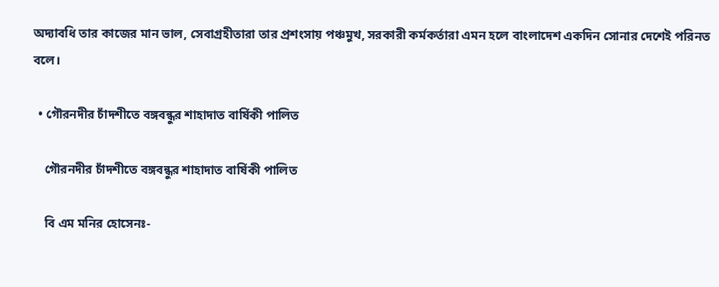অদ্যাবধি তার কাজের মান ভাল, সেবাগ্রহীতারা তার প্রশংসায় পঞ্চমুখ, সরকারী কর্মকর্তারা এমন হলে বাংলাদেশ একদিন সোনার দেশেই পরিনত বলে।

  • গৌরনদীর চাঁদশীতে বঙ্গবন্ধুর শাহাদাত বার্ষিকী পালিত

    গৌরনদীর চাঁদশীতে বঙ্গবন্ধুর শাহাদাত বার্ষিকী পালিত

    বি এম মনির হোসেনঃ-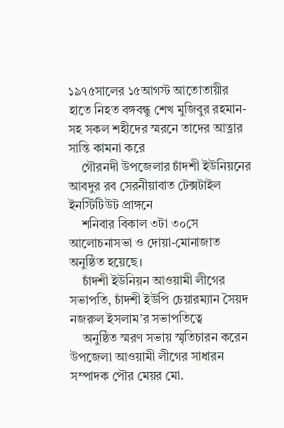১৯৭৫সালের ১৫আগস্ট আতোতায়ীর হাতে নিহত বঙ্গবন্ধু শেখ মুজিবুর রহমান-সহ সকল শহীদের স্মরনে তাদের আত্নার সান্তি কামনা করে
    গৌরনদী উপজেলার চাঁদশী ইউনিয়নের আবদুর রব সেরনীয়াবাত টেক্সটাইল ইনস্টিটিউট প্রাঙ্গনে
    শনিবার বিকাল ৩টা ৩০সে আলোচনাসভা ও দোয়া-মোনাজাত অনুষ্ঠিত হয়েছে।
    চাঁদশী ইউনিয়ন আওয়ামী লীগের সভাপতি, চাঁদশী ইউপি চেয়ারম্যান সৈয়দ নজরুল ইসলাম’র সভাপতিত্বে
    অনুষ্ঠিত স্মরণ সভায় স্মৃতিচারন করেন উপজেলা আওয়ামী লীগের সাধারন সম্পাদক পৌর মেয়র মো.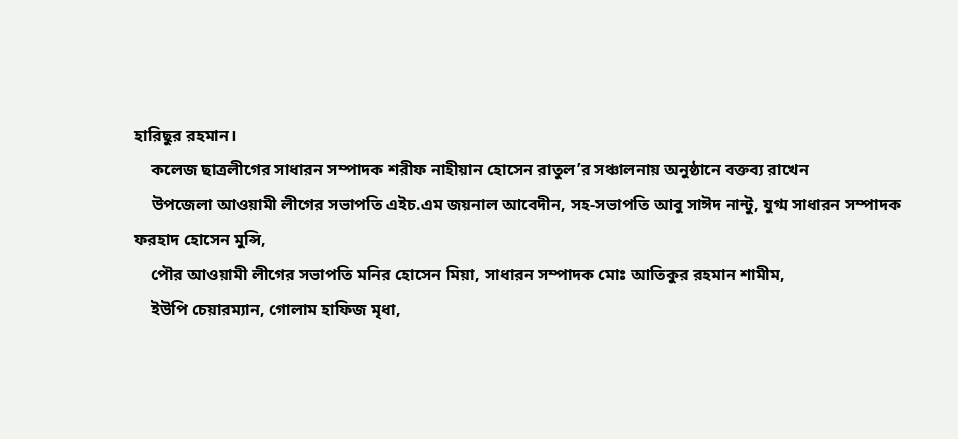হারিছুর রহমান।
    কলেজ ছাত্রলীগের সাধারন সম্পাদক শরীফ নাহীয়ান হোসেন রাতুল’র সঞ্চালনায় অনুষ্ঠানে বক্তব্য রাখেন
    উপজেলা আওয়ামী লীগের সভাপতি এইচ.এম জয়নাল আবেদীন, সহ-সভাপতি আবু সাঈদ নান্টু, যুগ্ম সাধারন সম্পাদক ফরহাদ হোসেন মুন্সি,
    পৌর আওয়ামী লীগের সভাপতি মনির হোসেন মিয়া, সাধারন সম্পাদক মোঃ আতিকুর রহমান শামীম,
    ইউপি চেয়ারম্যান, গোলাম হাফিজ মৃধা,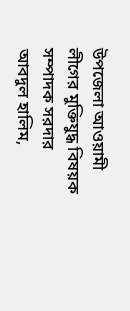উপজেলা আওয়ামী লীগের মুক্তিযুদ্ধ বিষয়ক সম্পাদক সরদার আবদুল হালিম,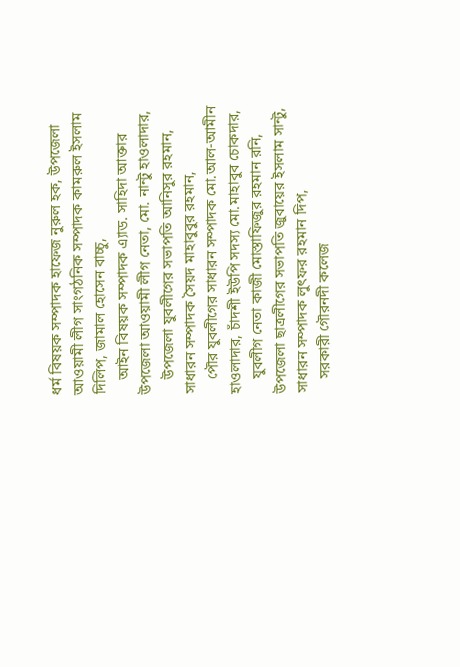ধর্ম বিষয়ক সম্পাদক হাফেজ নুরুল হক, উপজেলা আওয়ামী লীগ সাংগঠনিক সম্পাদক কামরুল ইসলাম দিলিপ, জামাল হোসেন বাচ্চু,
    আইন বিষয়ক সম্পাদক এ্যাড. সাহিদা আক্তার উপজেলা আওয়ামী লীগ নেতা, মো. নান্টু হাওলাদার,
    উপজেলা যুবলীগের সভাপতি আনিসুর রহমান, সাধারন সম্পাদক সৈয়দ মাহাবুবুর রহমান,
    পৌর যুবলীগের সাধারন সম্পাদক মো.আল-আমীন হাওলাদার, চাঁদশী ইউপি সদস্য মো.মাহাবুব চোকদার,
    যুবলীগ নেতা কাজী মোস্তাফিজুর রহমান রনি, উপজেলা ছাত্রলীগের সভাপতি জুবায়ের ইসলাম সান্টু, সাধারন সম্পাদক লুৎফর রহমান দিপ,
    সরকারী গৌরনদী কলেজ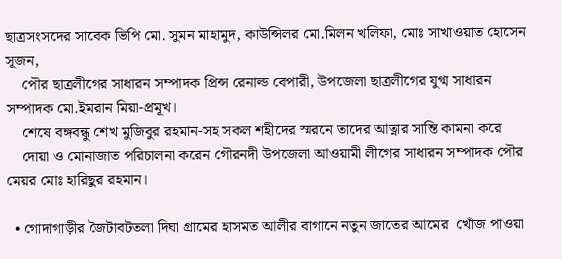ছাত্রসংসদের সাবেক ভিপি মো. সুমন মাহামুদ, কাউন্সিলর মো.মিলন খলিফা, মোঃ সাখাওয়াত হোসেন সূজন,
    পৌর ছাত্রলীগের সাধারন সম্পাদক প্রিন্স রেনাল্ড বেপারী, উপজেলা ছাত্রলীগের যুগ্ম সাধারন সম্পাদক মো.ইমরান মিয়া-প্রমূখ।
    শেষে বঙ্গবন্ধু শেখ মুজিবুর রহমান-সহ সকল শহীদের স্মরনে তাদের আত্নার সান্তি কামনা করে
    দোয়া ও মোনাজাত পরিচালনা করেন গৌরনদী উপজেলা আওয়ামী লীগের সাধারন সম্পাদক পৌর মেয়র মোঃ হারিছুর রহমান।

  • গোদাগাড়ীর জৈটাবটতলা দিঘা গ্রামের হাসমত আলীর বাগানে নতুন জাতের আমের  খোঁজ পাওয়া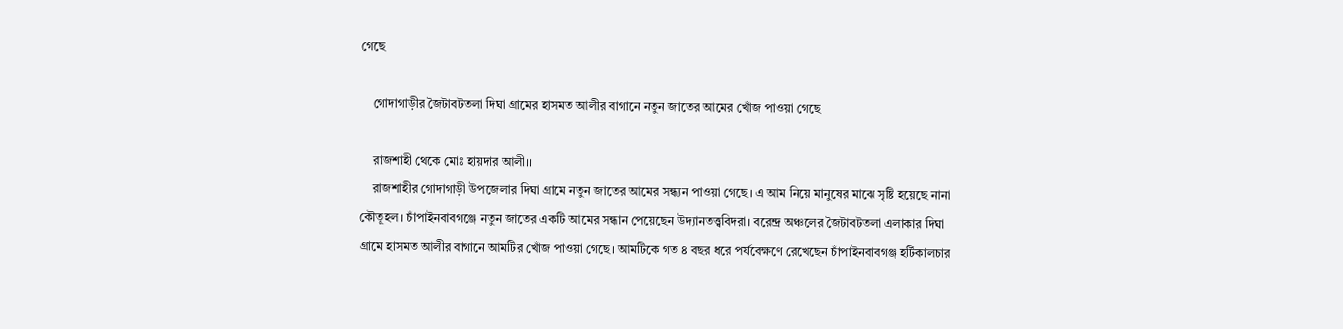গেছে

    গোদাগাড়ীর জৈটাবটতলা দিঘা গ্রামের হাসমত আলীর বাগানে নতুন জাতের আমের খোঁজ পাওয়া গেছে

    রাজশাহী থেকে মোঃ হায়দার আলী।।
    রাজশাহীর গোদাগাড়ী উপজেলার দিঘা গ্রামে নতুন জাতের আমের সন্ধ্যন পাওয়া গেছে। এ আম নিয়ে মানুষের মাঝে সৃষ্টি হয়েছে নানা কৌতূহল। চাঁপাইনবাবগঞ্জে নতুন জাতের একটি আমের সন্ধান পেয়েছেন উদ্যানতত্ত্ববিদরা। বরেন্দ্র অঞ্চলের জৈটাবটতলা এলাকার দিঘা গ্রামে হাসমত আলীর বাগানে আমটির খোঁজ পাওয়া গেছে। আমটিকে গত ৪ বছর ধরে পর্যবেক্ষণে রেখেছেন চাঁপাইনবাবগঞ্জ হর্টিকালচার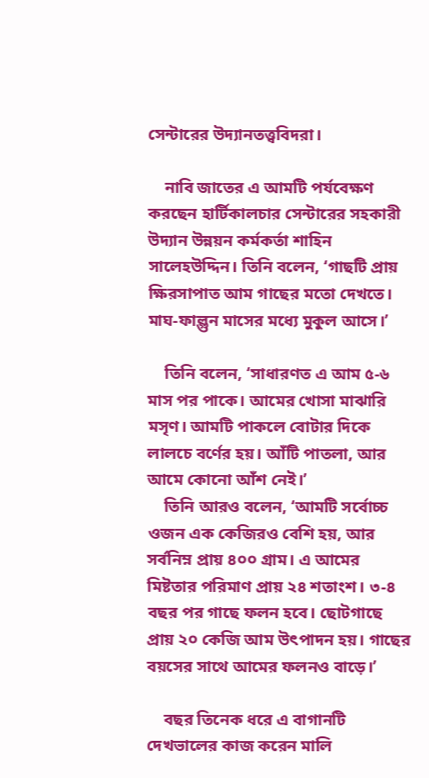সেন্টারের উদ্যানতত্ত্ববিদরা।

    নাবি জাতের এ আমটি পর্যবেক্ষণ করছেন হার্টিকালচার সেন্টারের সহকারী উদ্যান উন্নয়ন কর্মকর্তা শাহিন সালেহউদ্দিন। তিনি বলেন, ‘গাছটি প্রায় ক্ষিরসাপাত আম গাছের মতো দেখতে। মাঘ-ফাল্গুন মাসের মধ্যে মুকুল আসে।’

    তিনি বলেন, ‘সাধারণত এ আম ৫-৬ মাস পর পাকে। আমের খোসা মাঝারি মসৃণ। আমটি পাকলে বোটার দিকে লালচে বর্ণের হয়। আঁটি পাতলা, আর আমে কোনো আঁশ নেই।’
    তিনি আরও বলেন, ‘আমটি সর্বোচ্চ ওজন এক কেজিরও বেশি হয়, আর সর্বনিম্ন প্রায় ৪০০ গ্রাম। এ আমের মিষ্টতার পরিমাণ প্রায় ২৪ শতাংশ। ৩-৪ বছর পর গাছে ফলন হবে। ছোটগাছে প্রায় ২০ কেজি আম উৎপাদন হয়। গাছের বয়সের সাথে আমের ফলনও বাড়ে।’

    বছর তিনেক ধরে এ বাগানটি দেখভালের কাজ করেন মালি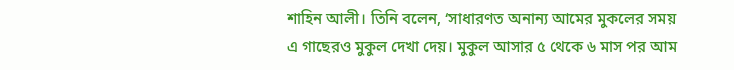শাহিন আলী। তিনি বলেন, ‘সাধারণত অনান্য আমের মুকলের সময় এ গাছেরও মুকুল দেখা দেয়। মুকুল আসার ৫ থেকে ৬ মাস পর আম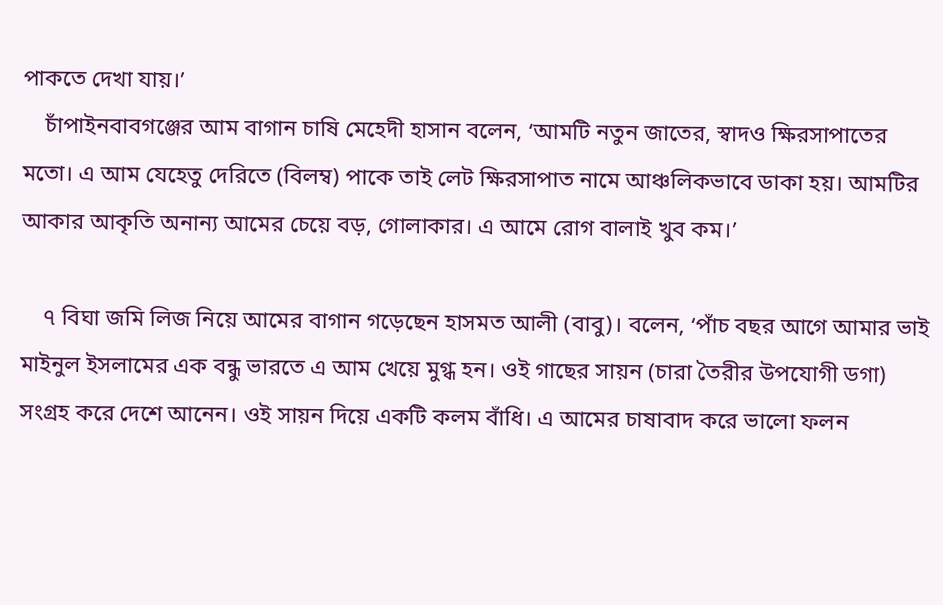পাকতে দেখা যায়।’
    চাঁপাইনবাবগঞ্জের আম বাগান চাষি মেহেদী হাসান বলেন, ‘আমটি নতুন জাতের, স্বাদও ক্ষিরসাপাতের মতো। এ আম যেহেতু দেরিতে (বিলম্ব) পাকে তাই লেট ক্ষিরসাপাত নামে আঞ্চলিকভাবে ডাকা হয়। আমটির আকার আকৃতি অনান্য আমের চেয়ে বড়, গোলাকার। এ আমে রোগ বালাই খুব কম।’

    ৭ বিঘা জমি লিজ নিয়ে আমের বাগান গড়েছেন হাসমত আলী (বাবু)। বলেন, ‘পাঁচ বছর আগে আমার ভাই মাইনুল ইসলামের এক বন্ধু ভারতে এ আম খেয়ে ‍মুগ্ধ হন। ওই গাছের সায়ন (চারা তৈরীর উপযোগী ডগা) সংগ্রহ করে দেশে আনেন। ওই সায়ন দিয়ে একটি কলম বাঁধি। এ আমের চাষাবাদ করে ভালো ফলন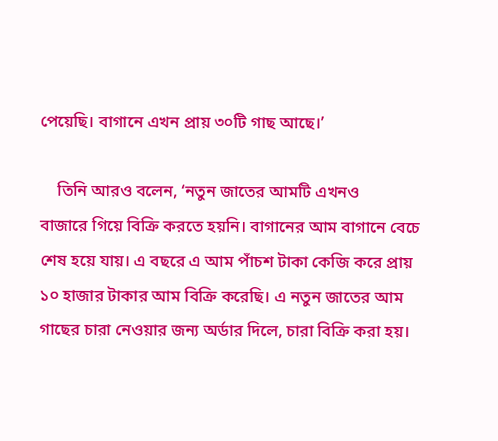পেয়েছি। বাগানে এখন প্রায় ৩০টি গাছ আছে।’

    তিনি আরও বলেন, ‘নতুন জাতের আমটি এখনও বাজারে ‍গিয়ে বিক্রি করতে হয়নি। বাগানের আম বাগানে বেচে শেষ হয়ে যায়। এ বছরে এ আম পাঁচশ টাকা কেজি করে প্রায় ১০ হাজার টাকার আম বিক্রি করেছি। এ নতুন জাতের আম গাছের চারা নেওয়ার জন্য অর্ডার দিলে, চারা বিক্রি করা হয়।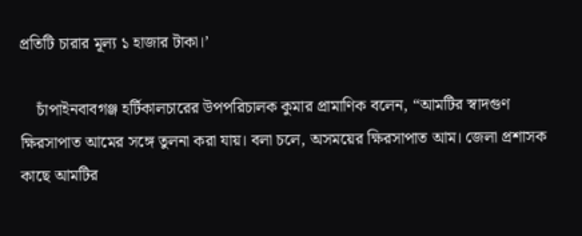প্রতিটি চারার মূল্য ১ হাজার টাকা।’

    চাঁপাইনবাবগঞ্জ হর্টিকালচারের উপপরিচালক কুমার প্রামাণিক বলেন, “আমটির স্বাদগুণ ক্ষিরসাপাত আমের সঙ্গে তুলনা করা যায়। বলা চলে, অসময়ের ক্ষিরসাপাত আম। জেলা প্রশাসক কাছে আমটির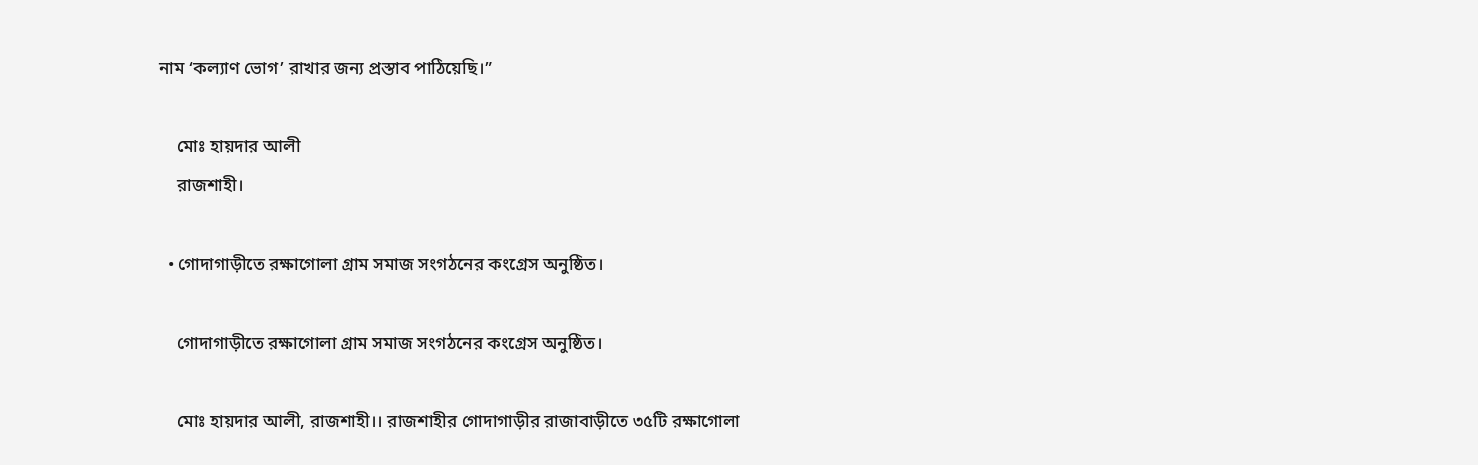নাম ‘কল্যাণ ভোগ’ রাখার জন্য প্রস্তাব পাঠিয়েছি।”

    মোঃ হায়দার আলী
    রাজশাহী।

  • গোদাগাড়ীতে রক্ষাগোলা গ্রাম সমাজ সংগঠনের কংগ্রেস অনুষ্ঠিত।

    গোদাগাড়ীতে রক্ষাগোলা গ্রাম সমাজ সংগঠনের কংগ্রেস অনুষ্ঠিত।

    মোঃ হায়দার আলী, রাজশাহী।। রাজশাহীর গোদাগাড়ীর রাজাবাড়ীতে ৩৫টি রক্ষাগোলা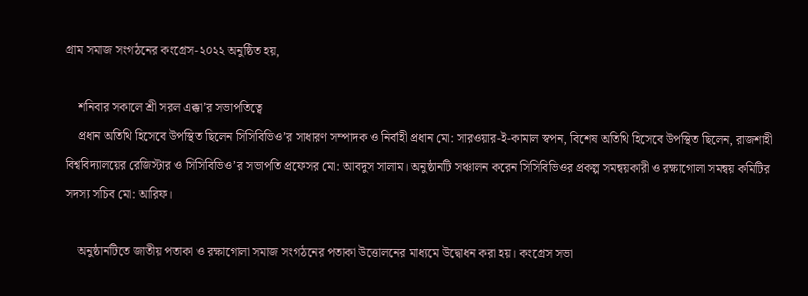গ্রাম সমাজ সংগঠনের কংগ্রেস-২০২২ অনুষ্ঠিত হয়,

    শনিবার সকালে শ্রী সরল এক্কা’র সভাপতিত্বে
    প্রধান অতিথি হিসেবে উপস্থিত ছিলেন সিসিবিভিও’র সাধারণ সম্পাদক ও নির্বাহী প্রধান মো: সারওয়ার-ই-কামাল স্বপন, বিশেষ অতিথি হিসেবে উপস্থিত ছিলেন, রাজশাহী বিশ্ববিদ্যালয়ের রেজিস্টার ও সিসিবিভিও’র সভাপতি প্রফেসর মো: আবদুস সালাম। অনুষ্ঠানটি সঞ্চালন করেন সিসিবিভিওর প্রকল্প সমন্বয়কারী ও রক্ষাগোলা সমন্বয় কমিটির সদস্য সচিব মো: আরিফ।

    অনুষ্ঠানটিতে জাতীয় পতাকা ও রক্ষাগোলা সমাজ সংগঠনের পতাকা উত্তোলনের মাধ্যমে উদ্বোধন করা হয়। কংগ্রেস সভা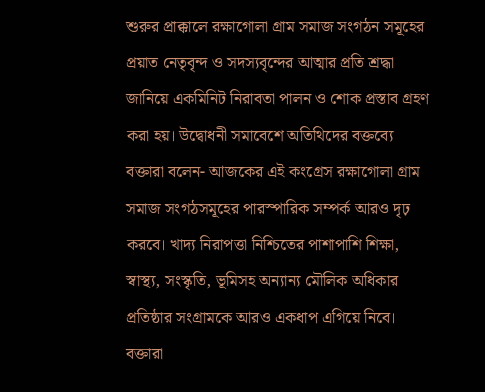শুরুর প্রাক্কালে রক্ষাগোলা গ্রাম সমাজ সংগঠন সমূহের প্রয়াত নেতৃবৃন্দ ও সদস্যবৃন্দের আত্মার প্রতি শ্রদ্ধা জানিয়ে একমিনিট নিরাবতা পালন ও শোক প্রস্তাব গ্রহণ করা হয়। উদ্বোধনী সমাবেশে অতিথিদের বক্তব্যে বক্তারা বলেন- আজকের এই কংগ্রেস রক্ষাগোলা গ্রাম সমাজ সংগঠসমূহের পারস্পারিক সম্পর্ক আরও দৃঢ় করবে। খাদ্য নিরাপত্তা নিশ্চিতের পাশাপাশি শিক্ষা, স্বাস্থ্য, সংস্কৃতি, ভূমিসহ অন্যান্য মৌলিক অধিকার প্রতিষ্ঠার সংগ্রামকে আরও একধাপ এগিয়ে নিবে। বক্তারা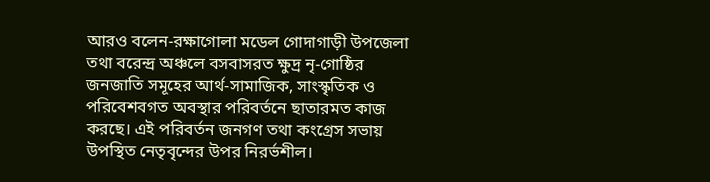আরও বলেন-রক্ষাগোলা মডেল গোদাগাড়ী উপজেলা তথা বরেন্দ্র অঞ্চলে বসবাসরত ক্ষুদ্র নৃ-গোষ্ঠির জনজাতি সমূহের আর্থ-সামাজিক, সাংস্কৃতিক ও পরিবেশবগত অবস্থার পরিবর্তনে ছাতারমত কাজ করছে। এই পরিবর্তন জনগণ তথা কংগ্রেস সভায় উপস্থিত নেতৃবৃন্দের উপর নিরর্ভশীল।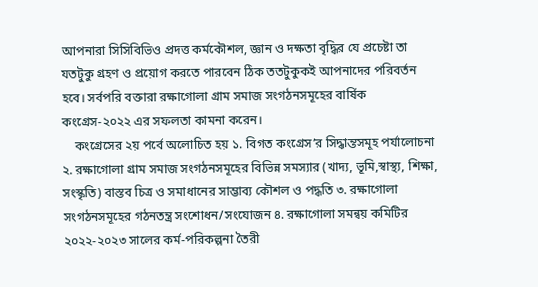আপনারা সিসিবিভিও প্রদত্ত কর্মকৌশল, জ্ঞান ও দক্ষতা বৃদ্ধির যে প্রচেষ্টা তা যতটুকু গ্রহণ ও প্রয়োগ করতে পারবেন ঠিক ততটুকুকই আপনাদের পরিবর্তন হবে। সর্বপরি বক্তারা রক্ষাগোলা গ্রাম সমাজ সংগঠনসমূহের বার্ষিক কংগ্রেস-২০২২ এর সফলতা কামনা করেন।
    কংগ্রেসের ২য় পর্বে অলোচিত হয় ১. বিগত কংগ্রেস’র সিদ্ধান্তসমূহ পর্যালোচনা ২. রক্ষাগোলা গ্রাম সমাজ সংগঠনসমূহের বিভিন্ন সমস্যার (খাদ্য, ভূমি,স্বাস্থ্য, শিক্ষা, সংস্কৃতি) বাস্তব চিত্র ও সমাধানের সাম্ভাব্য কৌশল ও পদ্ধতি ৩. রক্ষাগোলা সংগঠনসমূহের গঠনতন্ত্র সংশোধন/সংযোজন ৪. রক্ষাগোলা সমন্বয় কমিটির ২০২২-২০২৩ সালের কর্ম-পরিকল্পনা তৈরী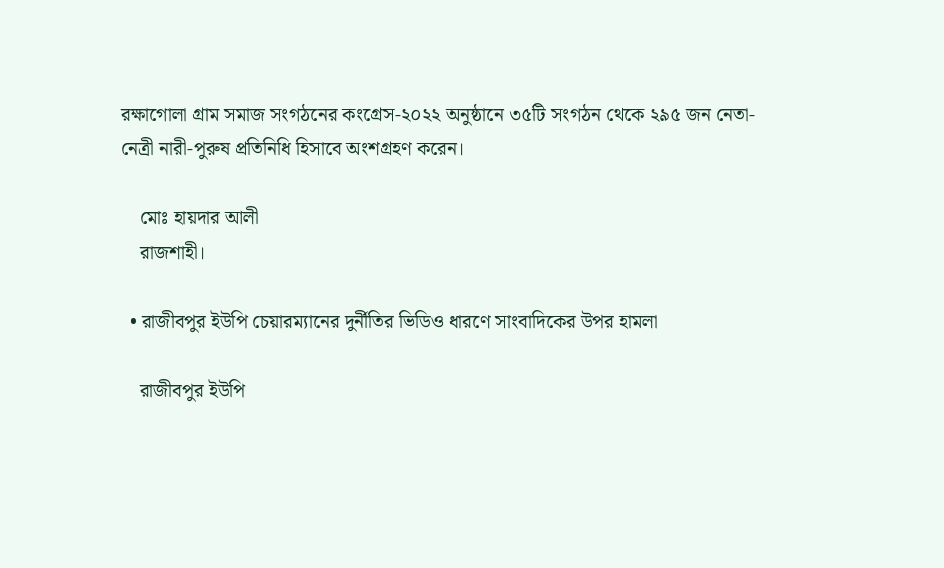রক্ষাগোলা গ্রাম সমাজ সংগঠনের কংগ্রেস-২০২২ অনুষ্ঠানে ৩৫টি সংগঠন থেকে ২৯৫ জন নেতা-নেত্রী নারী-পুরুষ প্রতিনিধি হিসাবে অংশগ্রহণ করেন।

    মোঃ হায়দার আলী
    রাজশাহী।

  • রাজীবপুর ইউপি চেয়ারম্যানের দুর্নীতির ভিডিও ধারণে সাংবাদিকের উপর হামলা

    রাজীবপুর ইউপি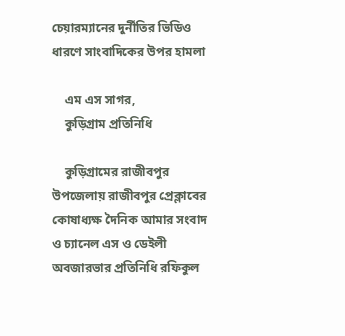চেয়ারম্যানের দুর্নীতির ভিডিও ধারণে সাংবাদিকের উপর হামলা

    এম এস সাগর,
    কুড়িগ্রাম প্রতিনিধি

    কুড়িগ্রামের রাজীবপুর উপজেলায় রাজীবপুর প্রেক্লাবের কোষাধ্যক্ষ দৈনিক আমার সংবাদ ও চ্যানেল এস ও ডেইলী অবজারভার প্রতিনিধি রফিকুল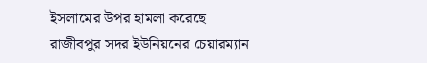ইসলামের উপর হামলা করেছে রাজীবপুর সদর ইউনিয়নের চেয়ারম্যান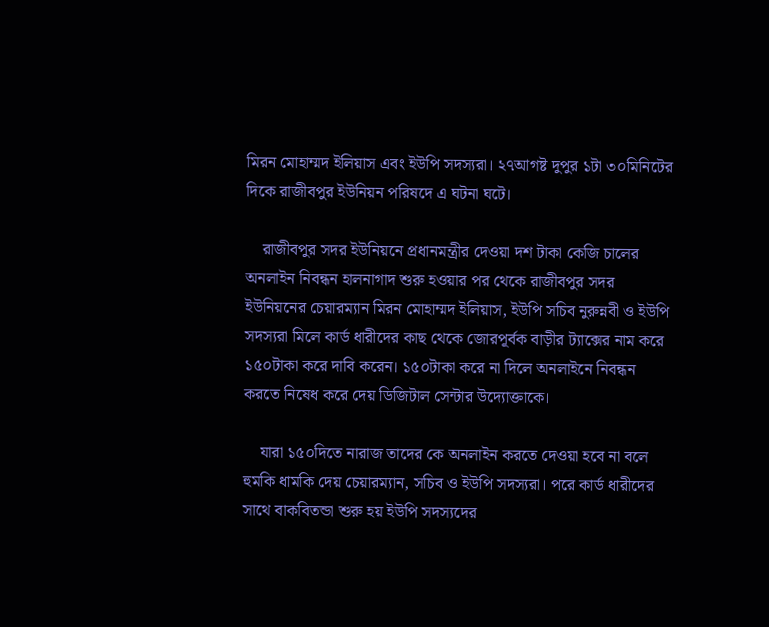মিরন মোহাম্মদ ইলিয়াস এবং ইউপি সদস্যরা। ২৭আগষ্ট দুপুর ১টা ৩০মিনিটের দিকে রাজীবপুর ইউনিয়ন পরিষদে এ ঘটনা ঘটে।

    রাজীবপুর সদর ইউনিয়নে প্রধানমন্ত্রীর দেওয়া দশ টাকা কেজি চালের অনলাইন নিবন্ধন হালনাগাদ শুরু হওয়ার পর থেকে রাজীবপুর সদর ইউনিয়নের চেয়ারম্যান মিরন মোহাম্মদ ইলিয়াস, ইউপি সচিব নুরুন্নবী ও ইউপি সদস্যরা মিলে কার্ড ধারীদের কাছ থেকে জোরপূর্বক বাড়ীর ট্যাক্সের নাম করে ১৫০টাকা করে দাবি করেন। ১৫০টাকা করে না দিলে অনলাইনে নিবন্ধন করতে নিষেধ করে দেয় ডিজিটাল সেন্টার উদ্যোক্তাকে।

    যারা ১৫০দিতে নারাজ তাদের কে অনলাইন করতে দেওয়া হবে না বলে হুমকি ধামকি দেয় চেয়ারম্যান, সচিব ও ইউপি সদস্যরা। পরে কার্ড ধারীদের সাথে বাকবিতন্ডা শুরু হয় ইউপি সদস্যদের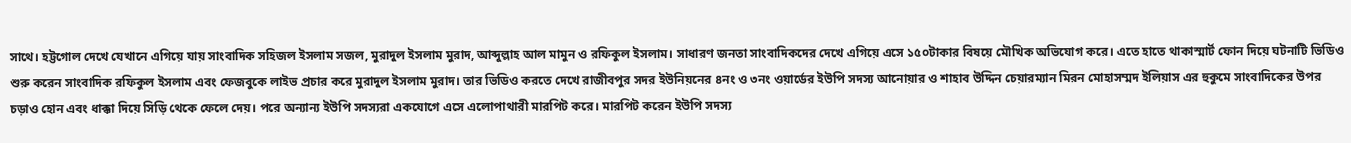সাথে। হট্টগোল দেখে যেখানে এগিয়ে যায় সাংবাদিক সহিজল ইসলাম সজল, মুরাদুল ইসলাম মুরাদ, আব্দুল্লাহ আল মামুন ও রফিকুল ইসলাম। সাধারণ জনতা সাংবাদিকদের দেখে এগিয়ে এসে ১৫০টাকার বিষয়ে মৌখিক অভিযোগ করে। এতে হাতে থাকাস্মার্ট ফোন দিয়ে ঘটনাটি ভিডিও শুরু করেন সাংবাদিক রফিকুল ইসলাম এবং ফেজবুকে লাইভ প্রচার করে মুরাদুল ইসলাম মুরাদ। তার ভিডিও করতে দেখে রাজীবপুর সদর ইউনিয়নের ৪নং ও ৩নং ওয়ার্ডের ইউপি সদস্য আনোয়ার ও শাহাব উদ্দিন চেয়ারম্যান মিরন মোহাসম্মদ ইলিয়াস এর হুকুমে সাংবাদিকের উপর চড়াও হোন এবং ধাক্কা দিয়ে সিড়ি থেকে ফেলে দেয়। পরে অন্যান্য ইউপি সদস্যরা একযোগে এসে এলোপাথারী মারপিট করে। মারপিট করেন ইউপি সদস্য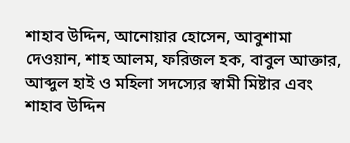শাহাব উদ্দিন, আনোয়ার হোসেন, আবুশামা দেওয়ান, শাহ আলম, ফরিজল হক, বাবুল আক্তার, আব্দুল হাই ও মহিলা সদস্যের স্বামী মিষ্টার এবং শাহাব উদ্দিন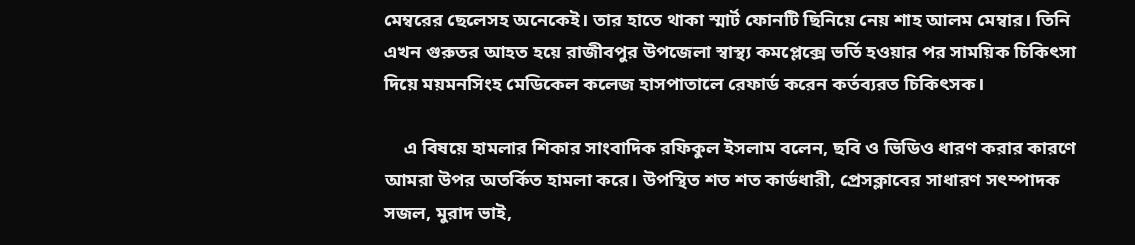মেম্বরের ছেলেসহ অনেকেই। তার হাতে থাকা স্মার্ট ফোনটি ছিনিয়ে নেয় শাহ আলম মেম্বার। তিনি এখন গুরুতর আহত হয়ে রাজীবপুর উপজেলা স্বাস্থ্য কমপ্লেক্সে ভর্তি হওয়ার পর সাময়িক চিকিৎসা দিয়ে ময়মনসিংহ মেডিকেল কলেজ হাসপাতালে রেফার্ড করেন কর্তব্যরত চিকিৎসক।

    এ বিষয়ে হামলার শিকার সাংবাদিক রফিকুল ইসলাম বলেন, ছবি ও ভিডিও ধারণ করার কারণে আমরা উপর অতর্কিত হামলা করে। উপস্থিত শত শত কার্ডধারী, প্রেসক্লাবের সাধারণ সৎম্পাদক সজল, মুরাদ ভাই,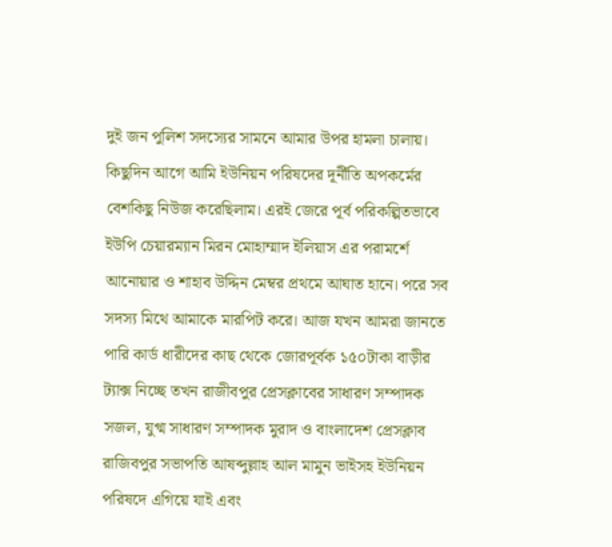দুই জন পুলিশ সদস্যের সামনে আমার উপর হামলা চালায়। কিছুদিন আগে আমি ইউনিয়ন পরিষদের দূর্নীতি অপকর্মের বেশকিছু নিউজ করেছিলাম। এরই জেরে পূর্ব পরিকল্পিতভাবে ইউপি চেয়ারম্যান মিরন মোহাম্মাদ ইলিয়াস এর পরামর্শে আনোয়ার ও শাহাব উদ্দিন মেম্বর প্রথমে আঘাত হানে। পরে সব সদস্য মিথে আমাকে মারপিট করে। আজ যখন আমরা জানতে পারি কার্ড ধারীদের কাছ থেকে জোরপূর্বক ১৫০টাকা বাড়ীর ট্যাক্স নিচ্ছে তখন রাজীবপুর প্রেসক্লাবের সাধারণ সম্পাদক সজল, যুগ্ম সাধারণ সম্পাদক মুরাদ ও বাংলাদেশ প্রেসক্লাব রাজিবপুর সভাপতি আষব্দুল্লাহ আল মামুন ভাইসহ ইউনিয়ন পরিষদে এগিয়ে যাই এবং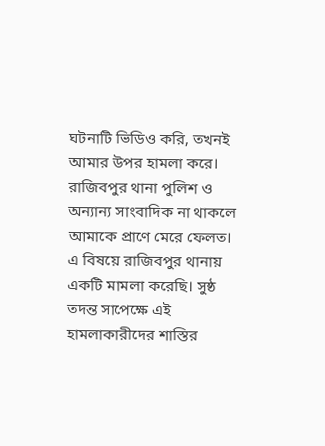ঘটনাটি ভিডিও করি, তখনই আমার উপর হামলা করে। রাজিবপুর থানা পুলিশ ও অন্যান্য সাংবাদিক না থাকলে আমাকে প্রাণে মেরে ফেলত। এ বিষয়ে রাজিবপুর থানায় একটি মামলা করেছি। সুষ্ঠ তদন্ত সাপেক্ষে এই হামলাকারীদের শাস্তির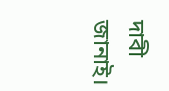দাবী জানাই।